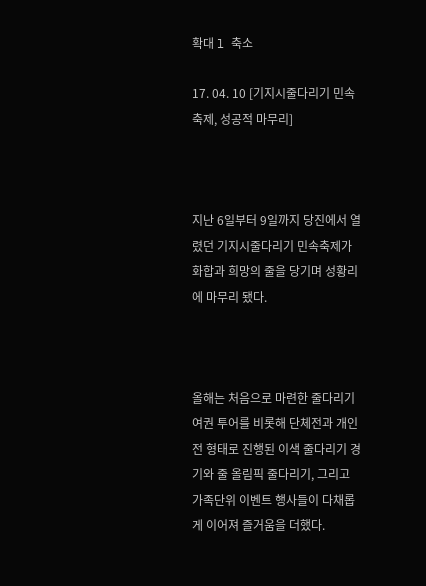확대 l 축소

17. 04. 10 [기지시줄다리기 민속축제, 성공적 마무리]



지난 6일부터 9일까지 당진에서 열렸던 기지시줄다리기 민속축제가 화합과 희망의 줄을 당기며 성황리에 마무리 됐다.



올해는 처음으로 마련한 줄다리기 여권 투어를 비롯해 단체전과 개인전 형태로 진행된 이색 줄다리기 경기와 줄 올림픽 줄다리기, 그리고 가족단위 이벤트 행사들이 다채롭게 이어져 즐거움을 더했다.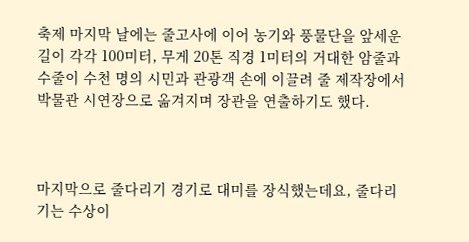축제 마지막 날에는 줄고사에 이어 농기와 풍물단을 앞세운 길이 각각 100미터, 무게 20톤 직경 1미터의 거대한 암줄과 수줄이 수천 명의 시민과 관광객 손에 이끌려 줄 제작장에서 박물관 시연장으로 옮겨지며 장관을 연출하기도 했다.



마지막으로 줄다리기 경기로 대미를 장식했는데요, 줄다리기는 수상이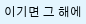이기면 그 해에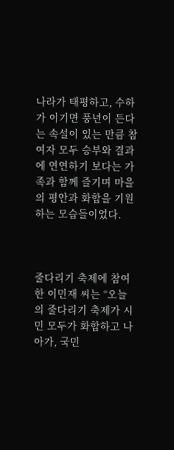나라가 태평하고, 수하가 이기면 풍년이 든다는 속설이 있는 만큼 참여자 모두 승부와 결과에 연연하기 보다는 가족과 함께 즐기며 마을의 평안과 화합을 기원하는 모습들이었다.



줄다리기 축제에 참여한 이민재 씨는 “오늘의 줄다리기 축제가 시민 모두가 화합하고 나아가, 국민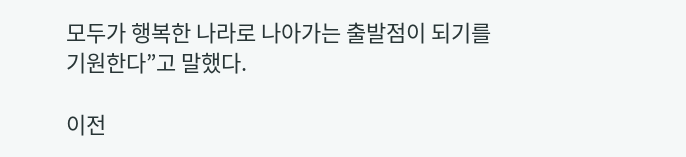모두가 행복한 나라로 나아가는 출발점이 되기를 기원한다”고 말했다.

이전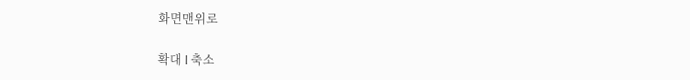화면맨위로

확대 l 축소